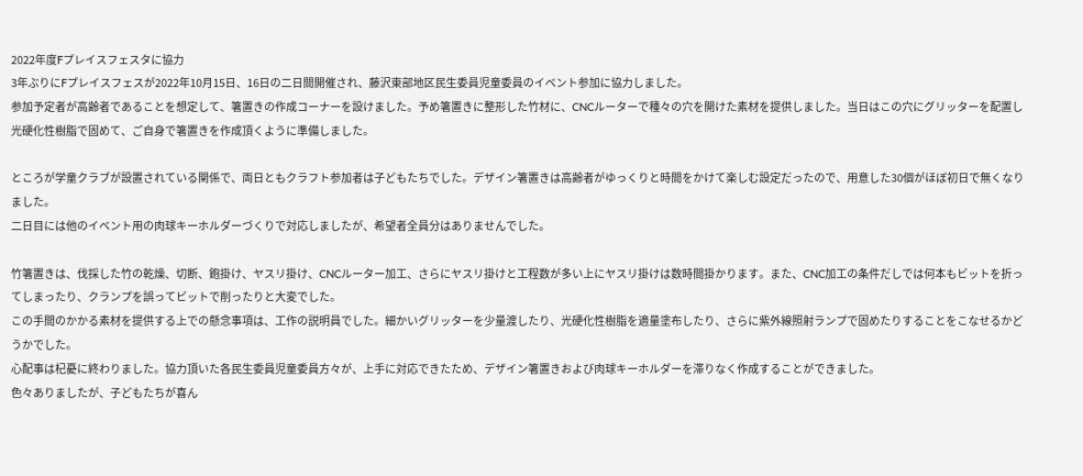2022年度Fプレイスフェスタに協力
3年ぶりにFプレイスフェスが2022年10月15日、16日の二日間開催され、藤沢東部地区民生委員児童委員のイベント参加に協力しました。
参加予定者が高齢者であることを想定して、箸置きの作成コーナーを設けました。予め箸置きに整形した竹材に、CNCルーターで種々の穴を開けた素材を提供しました。当日はこの穴にグリッターを配置し光硬化性樹脂で固めて、ご自身で箸置きを作成頂くように準備しました。

ところが学童クラブが設置されている関係で、両日ともクラフト参加者は子どもたちでした。デザイン箸置きは高齢者がゆっくりと時間をかけて楽しむ設定だったので、用意した30個がほぼ初日で無くなりました。
二日目には他のイベント用の肉球キーホルダーづくりで対応しましたが、希望者全員分はありませんでした。

竹箸置きは、伐採した竹の乾燥、切断、鉋掛け、ヤスリ掛け、CNCルーター加工、さらにヤスリ掛けと工程数が多い上にヤスリ掛けは数時間掛かります。また、CNC加工の条件だしでは何本もビットを折ってしまったり、クランプを誤ってビットで削ったりと大変でした。
この手間のかかる素材を提供する上での懸念事項は、工作の説明員でした。細かいグリッターを少量渡したり、光硬化性樹脂を適量塗布したり、さらに紫外線照射ランプで固めたりすることをこなせるかどうかでした。
心配事は杞憂に終わりました。協力頂いた各民生委員児童委員方々が、上手に対応できたため、デザイン箸置きおよび肉球キーホルダーを滞りなく作成することができました。
色々ありましたが、子どもたちが喜ん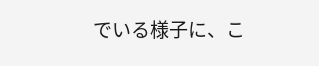でいる様子に、こ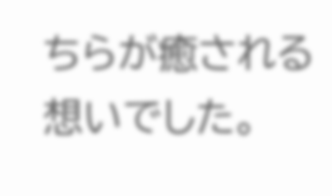ちらが癒される想いでした。